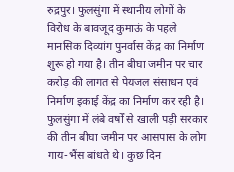रुद्रपुर। फुलसुंगा में स्थानीय लोगों के विरोध के बावजूद कुमाऊं के पहले मानसिक दिव्यांग पुनर्वास केंद्र का निर्माण शुरू हो गया है। तीन बीघा जमीन पर चार करोड़ की लागत से पेयजल संसाधन एवं निर्माण इकाई केंद्र का निर्माण कर रही है।
फुलसुंगा में लंबे वर्षों से खाली पड़ी सरकार की तीन बीघा जमीन पर आसपास के लोग गाय-भैंस बांधते थे। कुछ दिन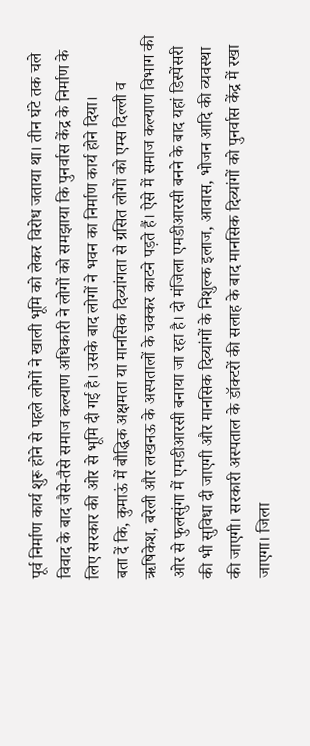पूर्व निर्माण कार्य शुरू होने से पहले लोगों ने खाली भूमि को लेकर विरोध जताया था। तीन घंटे तक चले विवाद के बाद जैसे-तैसे समाज कल्याण अधिकारी ने लोगों को समझाया कि पुनर्वास केंद्र के निर्माण के लिए सरकार की ओर से भूमि दी गई है। उसके बाद लोगों ने भवन का निर्माण कार्य होने दिया।
बता दें कि, कुमाऊं में बौद्धिक अक्षमता या मानसिक दिव्यांगता से ग्रसित लोगों को एम्स दिल्ली व ऋषिकेश, बरेली और लखनऊ के अस्पतालों के चक्कर काटने पड़ते हैं। ऐसे में समाज कल्याण विभाग की ओर से फुलसुंगा में एमडीआरसी बनाया जा रहा है। दो मंजिला एमडीआरसी बनने के बाद यहां डिस्पेंसरी की भी सुविधा दी जाएगी और मानसिक दिव्यांगों के निशुल्क इलाज, आवास, भोजन आदि की व्यवस्था की जाएगी। सरकारी अस्पताल के डॉक्टरों की सलाह के बाद मानसिक दिव्यांगों को पुनर्वास केंद्र में रखा जाएगा। जिला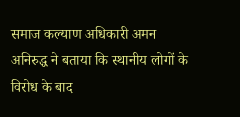समाज कल्याण अधिकारी अमन अनिरुद्ध ने बताया कि स्थानीय लोगों के विरोध के बाद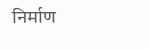निर्माण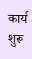कार्य शुरू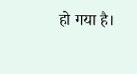हो गया है।